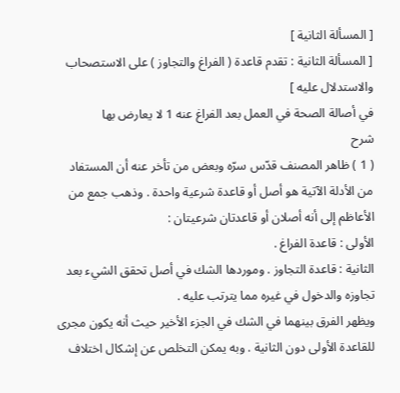[ المسألة الثانية ]
[ المسألة الثانية : تقدم قاعدة ( الفراغ والتجاوز ) على الاستصحاب والاستدلال عليه ]
في أصالة الصحة في العمل بعد الفراغ عنه 1 لا يعارض بها
شرح
( 1 ) ظاهر المصنف قدّس سرّه وبعض من تأخر عنه أن المستفاد من الأدلة الآتية هو أصل أو قاعدة شرعية واحدة . وذهب جمع من الأعاظم إلى أنه أصلان أو قاعدتان شرعيتان :
الأولى : قاعدة الفراغ .
الثانية : قاعدة التجاوز . وموردها الشك في أصل تحقق الشيء بعد تجاوزه والدخول في غيره مما يترتب عليه .
ويظهر الفرق بينهما في الشك في الجزء الأخير حيث أنه يكون مجرى للقاعدة الأولى دون الثانية . وبه يمكن التخلص عن إشكال اختلاف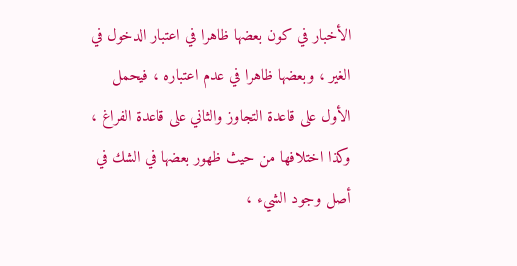الأخبار في كون بعضها ظاهرا في اعتبار الدخول في الغير ، وبعضها ظاهرا في عدم اعتباره ، فيحمل الأول على قاعدة التجاوز والثاني على قاعدة الفراغ ، وكذا اختلافها من حيث ظهور بعضها في الشك في أصل وجود الشيء ،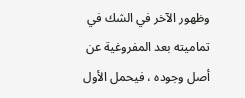وظهور الآخر في الشك في تماميته بعد المفروغية عن أصل وجوده ، فيحمل الأول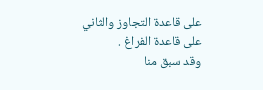على قاعدة التجاوز والثاني على قاعدة الفراغ .
وقد سبق منا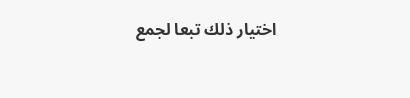اختيار ذلك تبعا لجمع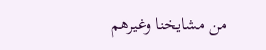من مشايخنا وغيرهم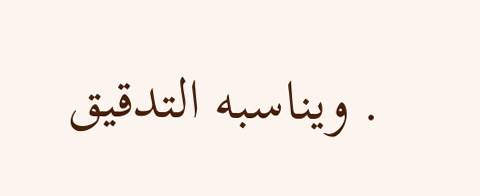. ويناسبه التدقيق